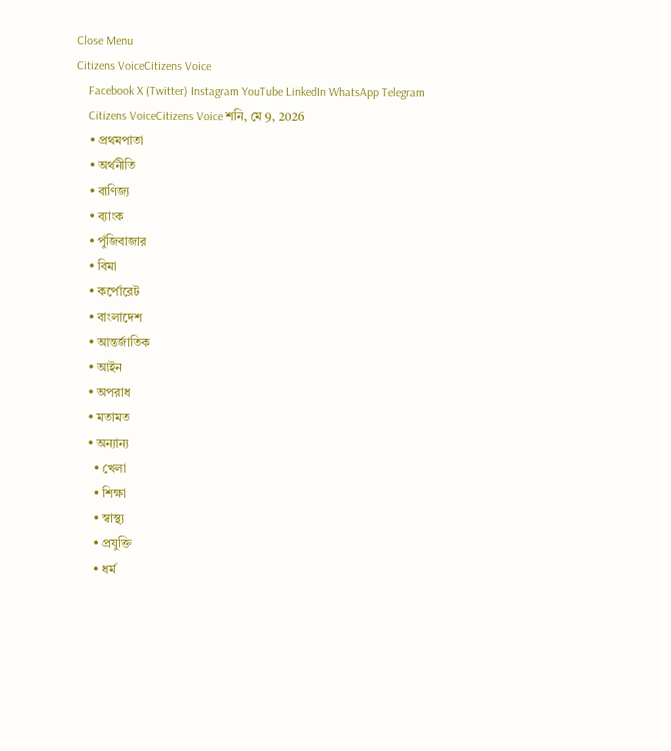Close Menu
Citizens VoiceCitizens Voice
    Facebook X (Twitter) Instagram YouTube LinkedIn WhatsApp Telegram
    Citizens VoiceCitizens Voice শনি, মে 9, 2026
    • প্রথমপাতা
    • অর্থনীতি
    • বাণিজ্য
    • ব্যাংক
    • পুঁজিবাজার
    • বিমা
    • কর্পোরেট
    • বাংলাদেশ
    • আন্তর্জাতিক
    • আইন
    • অপরাধ
    • মতামত
    • অন্যান্য
      • খেলা
      • শিক্ষা
      • স্বাস্থ্য
      • প্রযুক্তি
      • ধর্ম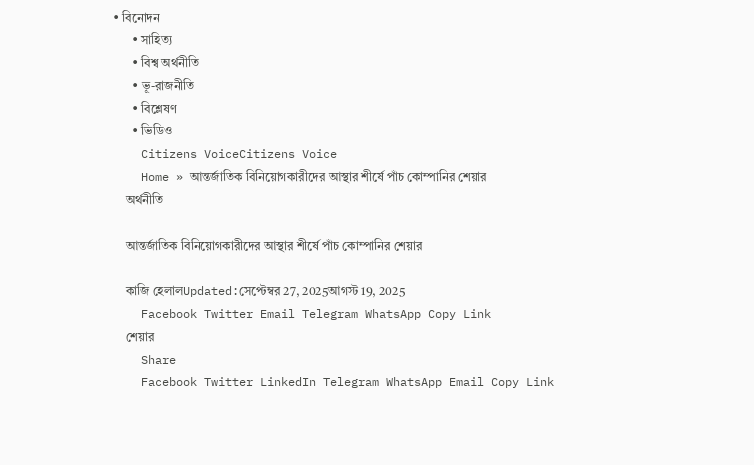• বিনোদন
      • সাহিত্য
      • বিশ্ব অর্থনীতি
      • ভূ-রাজনীতি
      • বিশ্লেষণ
      • ভিডিও
    Citizens VoiceCitizens Voice
    Home » আন্তর্জাতিক বিনিয়োগকারীদের আস্থার শীর্ষে পাঁচ কোম্পানির শেয়ার
    অর্থনীতি

    আন্তর্জাতিক বিনিয়োগকারীদের আস্থার শীর্ষে পাঁচ কোম্পানির শেয়ার

    কাজি হেলালUpdated:সেপ্টেম্বর 27, 2025আগস্ট 19, 2025
    Facebook Twitter Email Telegram WhatsApp Copy Link
    শেয়ার
    Share
    Facebook Twitter LinkedIn Telegram WhatsApp Email Copy Link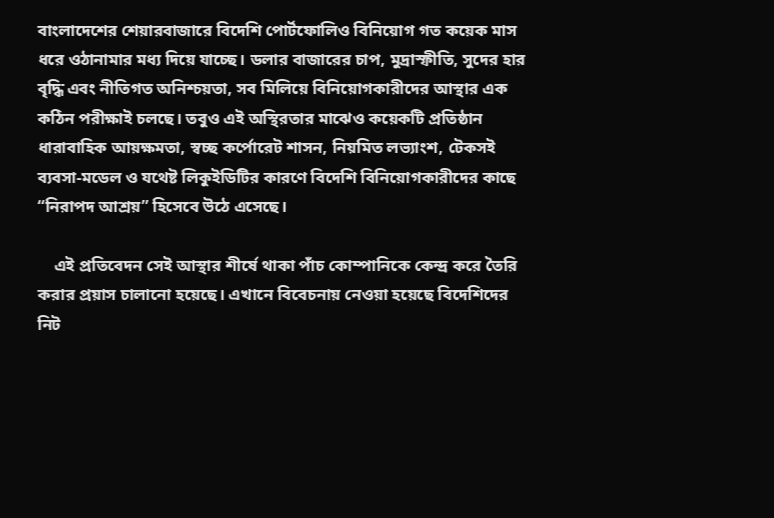বাংলাদেশের শেয়ারবাজারে বিদেশি পোর্টফোলিও বিনিয়োগ গত কয়েক মাস ধরে ওঠানামার মধ্য দিয়ে যাচ্ছে। ডলার বাজারের চাপ, মুদ্রাস্ফীতি, সুদের হার বৃদ্ধি এবং নীতিগত অনিশ্চয়তা, সব মিলিয়ে বিনিয়োগকারীদের আস্থার এক কঠিন পরীক্ষাই চলছে। তবুও এই অস্থিরতার মাঝেও কয়েকটি প্রতিষ্ঠান ধারাবাহিক আয়ক্ষমতা, স্বচ্ছ কর্পোরেট শাসন, নিয়মিত লভ্যাংশ, টেকসই ব্যবসা-মডেল ও যথেষ্ট লিকুইডিটির কারণে বিদেশি বিনিয়োগকারীদের কাছে “নিরাপদ আশ্রয়” হিসেবে উঠে এসেছে।

    এই প্রতিবেদন সেই আস্থার শীর্ষে থাকা পাঁচ কোম্পানিকে কেন্দ্র করে তৈরি করার প্রয়াস চালানো হয়েছে। এখানে বিবেচনায় নেওয়া হয়েছে বিদেশিদের নিট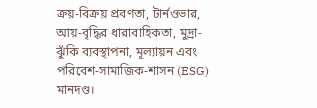ক্রয়-বিক্রয় প্রবণতা, টার্নওভার, আয়-বৃদ্ধির ধারাবাহিকতা, মুদ্রা-ঝুঁকি ব্যবস্থাপনা, মূল্যায়ন এবং পরিবেশ-সামাজিক-শাসন (ESG) মানদণ্ড।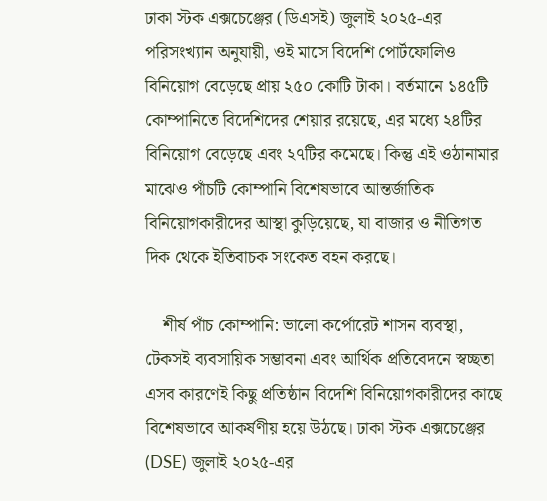ঢাকা স্টক এক্সচেঞ্জের (ডিএসই) জুলাই ২০২৫-এর পরিসংখ্যান অনুযায়ী, ওই মাসে বিদেশি পোর্টফোলিও বিনিয়োগ বেড়েছে প্রায় ২৫০ কোটি টাকা। বর্তমানে ১৪৫টি কোম্পানিতে বিদেশিদের শেয়ার রয়েছে, এর মধ্যে ২৪টির বিনিয়োগ বেড়েছে এবং ২৭টির কমেছে। কিন্তু এই ওঠানামার মাঝেও পাঁচটি কোম্পানি বিশেষভাবে আন্তর্জাতিক বিনিয়োগকারীদের আস্থা কুড়িয়েছে, যা বাজার ও নীতিগত দিক থেকে ইতিবাচক সংকেত বহন করছে।

    শীর্ষ পাঁচ কোম্পানি: ভালো কর্পোরেট শাসন ব্যবস্থা, টেকসই ব্যবসায়িক সম্ভাবনা এবং আর্থিক প্রতিবেদনে স্বচ্ছতা এসব কারণেই কিছু প্রতিষ্ঠান বিদেশি বিনিয়োগকারীদের কাছে বিশেষভাবে আকর্ষণীয় হয়ে উঠছে। ঢাকা স্টক এক্সচেঞ্জের (DSE) জুলাই ২০২৫-এর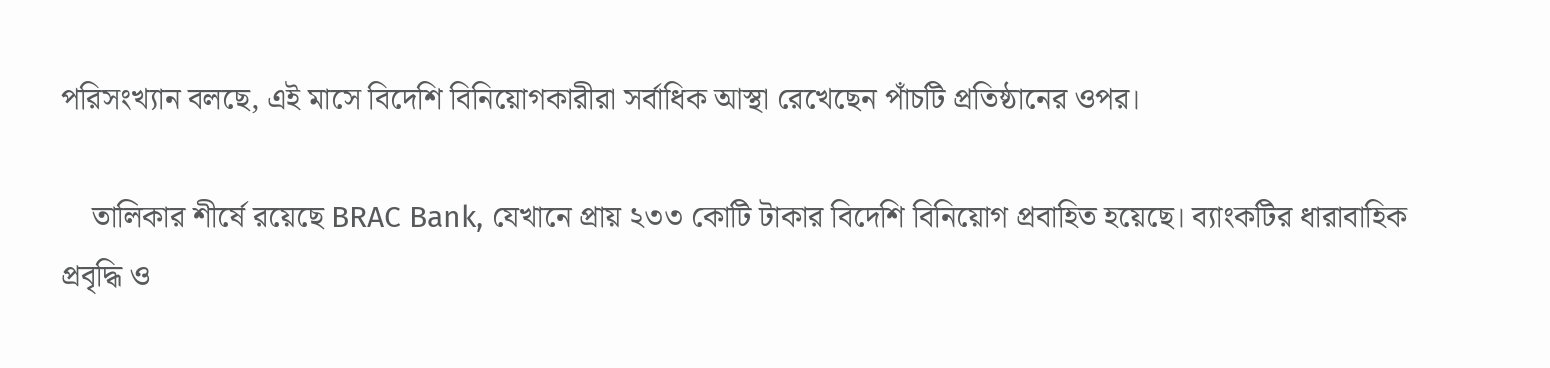পরিসংখ্যান বলছে, এই মাসে বিদেশি বিনিয়োগকারীরা সর্বাধিক আস্থা রেখেছেন পাঁচটি প্রতিষ্ঠানের ওপর।

    তালিকার শীর্ষে রয়েছে BRAC Bank, যেখানে প্রায় ২৩৩ কোটি টাকার বিদেশি বিনিয়োগ প্রবাহিত হয়েছে। ব্যাংকটির ধারাবাহিক প্রবৃদ্ধি ও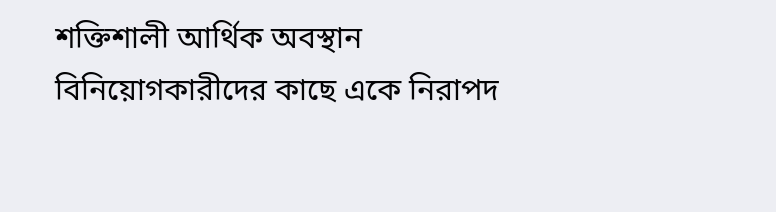শক্তিশালী আর্থিক অবস্থান বিনিয়োগকারীদের কাছে একে নিরাপদ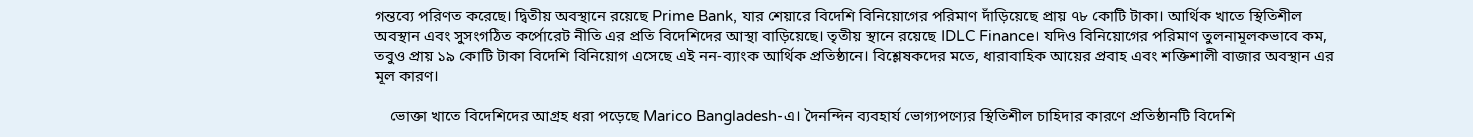গন্তব্যে পরিণত করেছে। দ্বিতীয় অবস্থানে রয়েছে Prime Bank, যার শেয়ারে বিদেশি বিনিয়োগের পরিমাণ দাঁড়িয়েছে প্রায় ৭৮ কোটি টাকা। আর্থিক খাতে স্থিতিশীল অবস্থান এবং সুসংগঠিত কর্পোরেট নীতি এর প্রতি বিদেশিদের আস্থা বাড়িয়েছে। তৃতীয় স্থানে রয়েছে IDLC Finance। যদিও বিনিয়োগের পরিমাণ তুলনামূলকভাবে কম, তবুও প্রায় ১৯ কোটি টাকা বিদেশি বিনিয়োগ এসেছে এই নন-ব্যাংক আর্থিক প্রতিষ্ঠানে। বিশ্লেষকদের মতে, ধারাবাহিক আয়ের প্রবাহ এবং শক্তিশালী বাজার অবস্থান এর মূল কারণ।

    ভোক্তা খাতে বিদেশিদের আগ্রহ ধরা পড়েছে Marico Bangladesh-এ। দৈনন্দিন ব্যবহার্য ভোগ্যপণ্যের স্থিতিশীল চাহিদার কারণে প্রতিষ্ঠানটি বিদেশি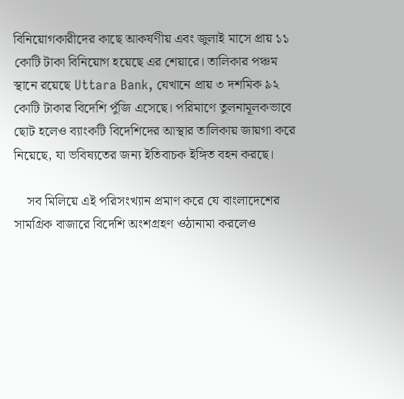বিনিয়োগকারীদের কাছে আকর্ষণীয় এবং জুলাই মাসে প্রায় ১১ কোটি টাকা বিনিয়োগ হয়েছে এর শেয়ারে। তালিকার পঞ্চম স্থানে রয়েছে Uttara Bank, যেখানে প্রায় ৩ দশমিক ৯২ কোটি টাকার বিদেশি পুঁজি এসেছে। পরিমাণে তুলনামূলকভাবে ছোট হলেও ব্যাংকটি বিদেশিদের আস্থার তালিকায় জায়গা করে নিয়েছে, যা ভবিষ্যতের জন্য ইতিবাচক ইঙ্গিত বহন করছে।

    সব মিলিয়ে এই পরিসংখ্যান প্রমাণ করে যে বাংলাদেশের সামগ্রিক বাজারে বিদেশি অংশগ্রহণ ওঠানামা করলেও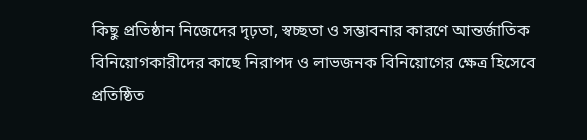কিছু প্রতিষ্ঠান নিজেদের দৃঢ়তা, স্বচ্ছতা ও সম্ভাবনার কারণে আন্তর্জাতিক বিনিয়োগকারীদের কাছে নিরাপদ ও লাভজনক বিনিয়োগের ক্ষেত্র হিসেবে প্রতিষ্ঠিত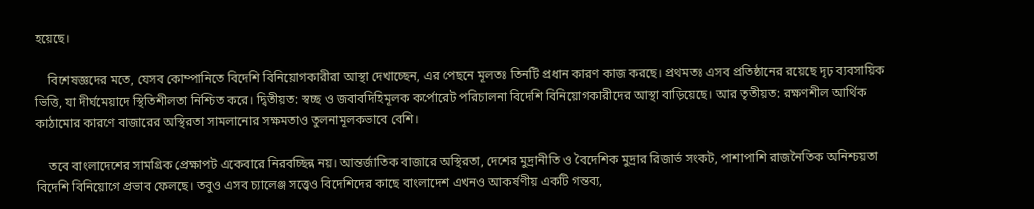হয়েছে।

    বিশেষজ্ঞদের মতে, যেসব কোম্পানিতে বিদেশি বিনিয়োগকারীরা আস্থা দেখাচ্ছেন, এর পেছনে মূলতঃ তিনটি প্রধান কারণ কাজ করছে। প্রথমতঃ এসব প্রতিষ্ঠানের রয়েছে দৃঢ় ব্যবসায়িক ভিত্তি, যা দীর্ঘমেয়াদে স্থিতিশীলতা নিশ্চিত করে। দ্বিতীয়ত: স্বচ্ছ ও জবাবদিহিমূলক কর্পোরেট পরিচালনা বিদেশি বিনিয়োগকারীদের আস্থা বাড়িয়েছে। আর তৃতীয়ত: রক্ষণশীল আর্থিক কাঠামোর কারণে বাজারের অস্থিরতা সামলানোর সক্ষমতাও তুলনামূলকভাবে বেশি।

    তবে বাংলাদেশের সামগ্রিক প্রেক্ষাপট একেবারে নিরবচ্ছিন্ন নয়। আন্তর্জাতিক বাজারে অস্থিরতা, দেশের মুদ্রানীতি ও বৈদেশিক মুদ্রার রিজার্ভ সংকট, পাশাপাশি রাজনৈতিক অনিশ্চয়তা বিদেশি বিনিয়োগে প্রভাব ফেলছে। তবুও এসব চ্যালেঞ্জ সত্ত্বেও বিদেশিদের কাছে বাংলাদেশ এখনও আকর্ষণীয় একটি গন্তব্য,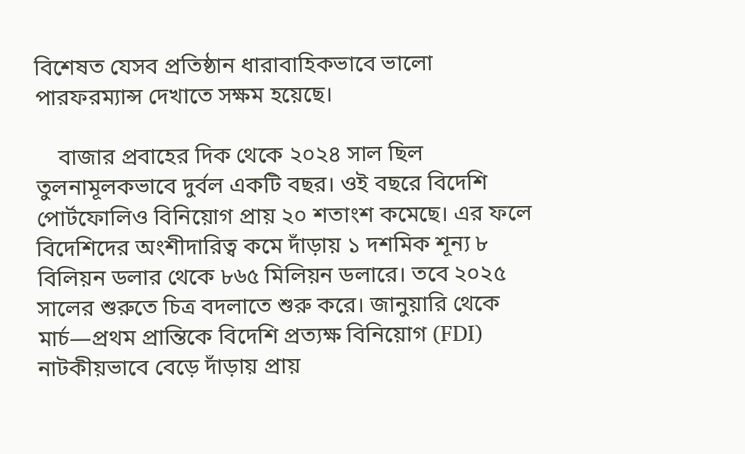বিশেষত যেসব প্রতিষ্ঠান ধারাবাহিকভাবে ভালো পারফরম্যান্স দেখাতে সক্ষম হয়েছে।

    বাজার প্রবাহের দিক থেকে ২০২৪ সাল ছিল তুলনামূলকভাবে দুর্বল একটি বছর। ওই বছরে বিদেশি পোর্টফোলিও বিনিয়োগ প্রায় ২০ শতাংশ কমেছে। এর ফলে বিদেশিদের অংশীদারিত্ব কমে দাঁড়ায় ১ দশমিক শূন্য ৮ বিলিয়ন ডলার থেকে ৮৬৫ মিলিয়ন ডলারে। তবে ২০২৫ সালের শুরুতে চিত্র বদলাতে শুরু করে। জানুয়ারি থেকে মার্চ—প্রথম প্রান্তিকে বিদেশি প্রত্যক্ষ বিনিয়োগ (FDI) নাটকীয়ভাবে বেড়ে দাঁড়ায় প্রায়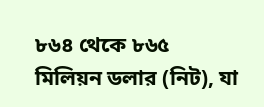৮৬৪ থেকে ৮৬৫ মিলিয়ন ডলার (নিট), যা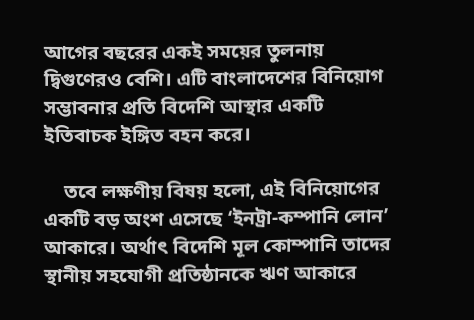আগের বছরের একই সময়ের তুলনায় দ্বিগুণেরও বেশি। এটি বাংলাদেশের বিনিয়োগ সম্ভাবনার প্রতি বিদেশি আস্থার একটি ইতিবাচক ইঙ্গিত বহন করে।

    তবে লক্ষণীয় বিষয় হলো, এই বিনিয়োগের একটি বড় অংশ এসেছে ‘ইনট্রা-কম্পানি লোন’ আকারে। অর্থাৎ বিদেশি মূল কোম্পানি তাদের স্থানীয় সহযোগী প্রতিষ্ঠানকে ঋণ আকারে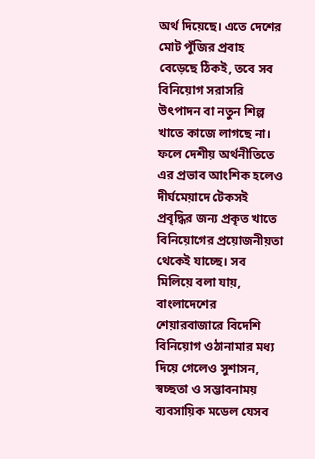অর্থ দিয়েছে। এতে দেশের মোট পুঁজির প্রবাহ বেড়েছে ঠিকই, তবে সব বিনিয়োগ সরাসরি উৎপাদন বা নতুন শিল্প খাতে কাজে লাগছে না। ফলে দেশীয় অর্থনীতিতে এর প্রভাব আংশিক হলেও দীর্ঘমেয়াদে টেকসই প্রবৃদ্ধির জন্য প্রকৃত খাতে বিনিয়োগের প্রয়োজনীয়তা থেকেই যাচ্ছে। সব মিলিয়ে বলা যায়, বাংলাদেশের শেয়ারবাজারে বিদেশি বিনিয়োগ ওঠানামার মধ্য দিয়ে গেলেও সুশাসন, স্বচ্ছতা ও সম্ভাবনাময় ব্যবসায়িক মডেল যেসব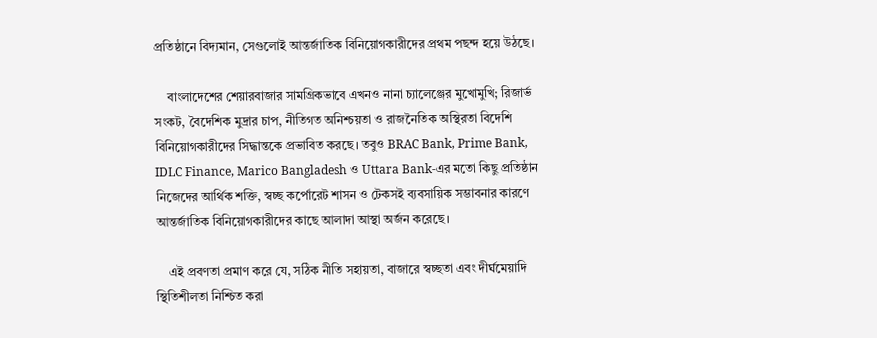প্রতিষ্ঠানে বিদ্যমান, সেগুলোই আন্তর্জাতিক বিনিয়োগকারীদের প্রথম পছন্দ হয়ে উঠছে।

    বাংলাদেশের শেয়ারবাজার সামগ্রিকভাবে এখনও নানা চ্যালেঞ্জের মুখোমুখি; রিজার্ভ সংকট, বৈদেশিক মুদ্রার চাপ, নীতিগত অনিশ্চয়তা ও রাজনৈতিক অস্থিরতা বিদেশি বিনিয়োগকারীদের সিদ্ধান্তকে প্রভাবিত করছে। তবুও BRAC Bank, Prime Bank, IDLC Finance, Marico Bangladesh ও Uttara Bank-এর মতো কিছু প্রতিষ্ঠান নিজেদের আর্থিক শক্তি, স্বচ্ছ কর্পোরেট শাসন ও টেকসই ব্যবসায়িক সম্ভাবনার কারণে আন্তর্জাতিক বিনিয়োগকারীদের কাছে আলাদা আস্থা অর্জন করেছে।

    এই প্রবণতা প্রমাণ করে যে, সঠিক নীতি সহায়তা, বাজারে স্বচ্ছতা এবং দীর্ঘমেয়াদি স্থিতিশীলতা নিশ্চিত করা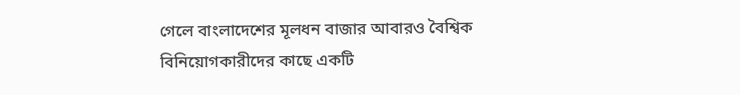গেলে বাংলাদেশের মূলধন বাজার আবারও বৈশ্বিক বিনিয়োগকারীদের কাছে একটি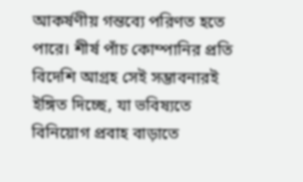আকর্ষণীয় গন্তব্যে পরিণত হতে পারে। শীর্ষ পাঁচ কোম্পানির প্রতি বিদেশি আগ্রহ সেই সম্ভাবনারই ইঙ্গিত দিচ্ছে, যা ভবিষ্যতে বিনিয়োগ প্রবাহ বাড়াতে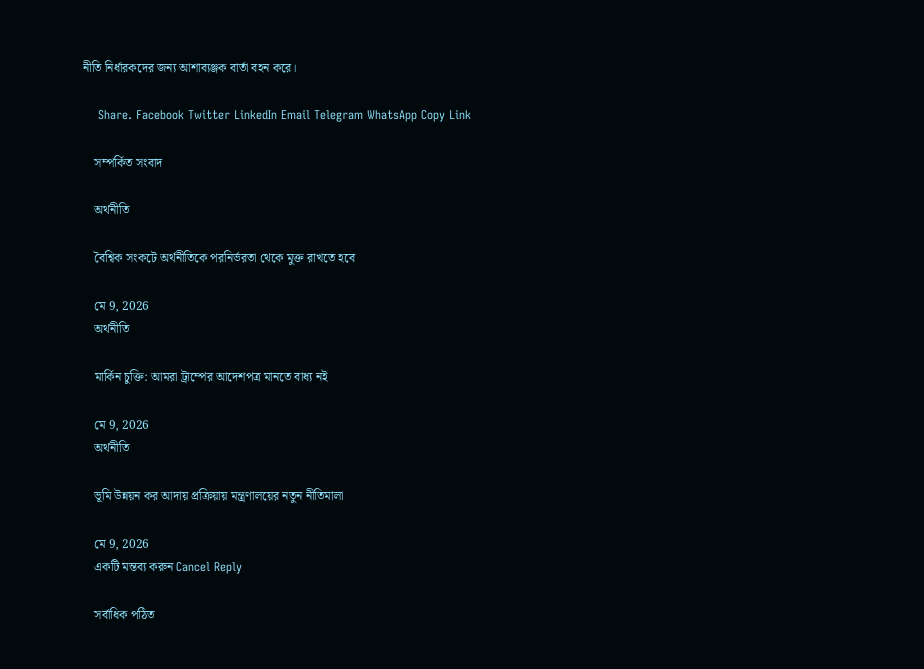নীতি নির্ধারকদের জন্য আশাব্যঞ্জক বার্তা বহন করে।

    Share. Facebook Twitter LinkedIn Email Telegram WhatsApp Copy Link

    সম্পর্কিত সংবাদ

    অর্থনীতি

    বৈশ্বিক সংকটে অর্থনীতিকে পরনির্ভরতা থেকে মুক্ত রাখতে হবে

    মে 9, 2026
    অর্থনীতি

    মার্কিন চুক্তি: আমরা ট্রাম্পের আদেশপত্র মানতে বাধ্য নই

    মে 9, 2026
    অর্থনীতি

    ভূমি উন্নয়ন কর আদায় প্রক্রিয়ায় মন্ত্রণালয়ের নতুন নীতিমালা

    মে 9, 2026
    একটি মন্তব্য করুন Cancel Reply

    সর্বাধিক পঠিত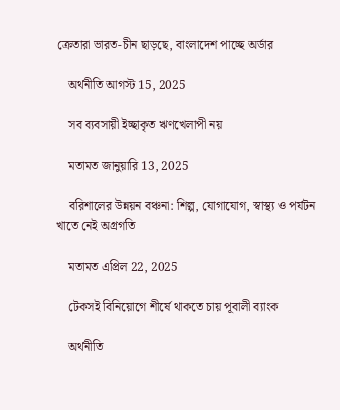ক্রেতারা ভারত-চীন ছাড়ছে, বাংলাদেশ পাচ্ছে অর্ডার

    অর্থনীতি আগস্ট 15, 2025

    সব ব্যবসায়ী ইচ্ছাকৃত ঋণখেলাপী নয়

    মতামত জানুয়ারি 13, 2025

    বরিশালের উন্নয়ন বঞ্চনা: শিল্প, যোগাযোগ, স্বাস্থ্য ও পর্যটন খাতে নেই অগ্রগতি

    মতামত এপ্রিল 22, 2025

    টেকসই বিনিয়োগে শীর্ষে থাকতে চায় পূবালী ব্যাংক

    অর্থনীতি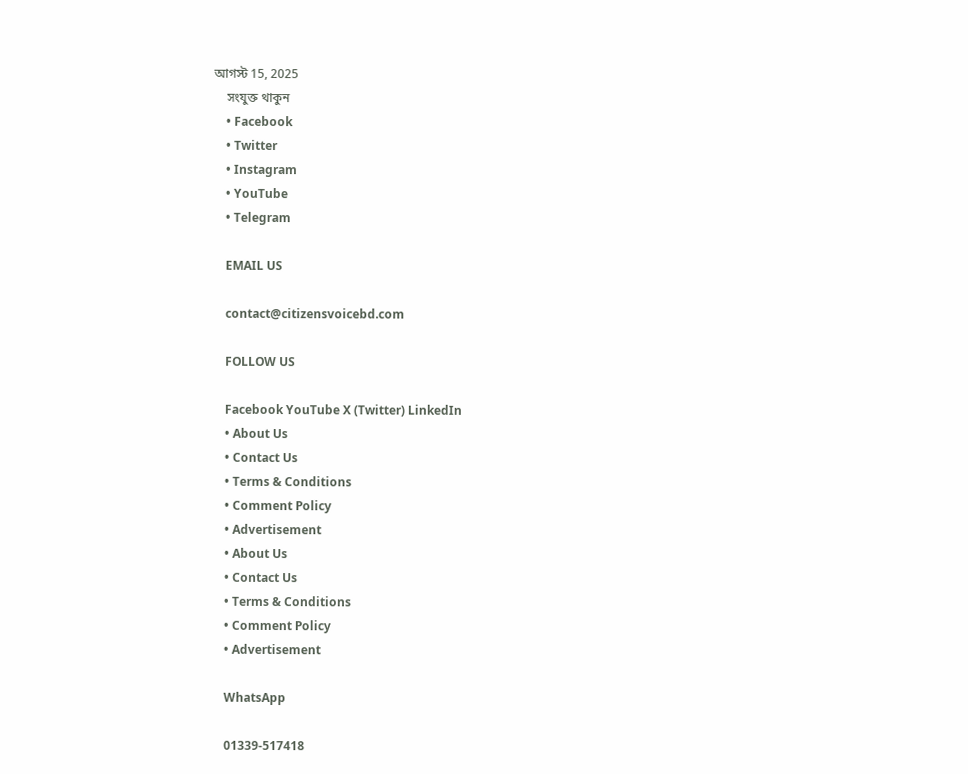আগস্ট 15, 2025
    সংযুক্ত থাকুন
    • Facebook
    • Twitter
    • Instagram
    • YouTube
    • Telegram

    EMAIL US

    contact@citizensvoicebd.com

    FOLLOW US

    Facebook YouTube X (Twitter) LinkedIn
    • About Us
    • Contact Us
    • Terms & Conditions
    • Comment Policy
    • Advertisement
    • About Us
    • Contact Us
    • Terms & Conditions
    • Comment Policy
    • Advertisement

    WhatsApp

    01339-517418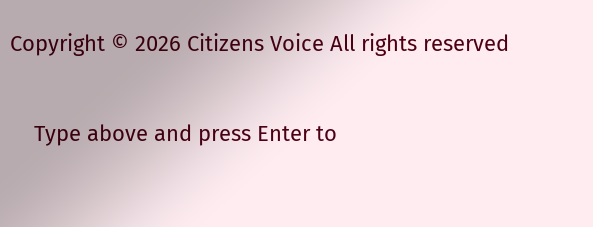Copyright © 2026 Citizens Voice All rights reserved

    Type above and press Enter to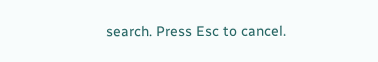search. Press Esc to cancel.